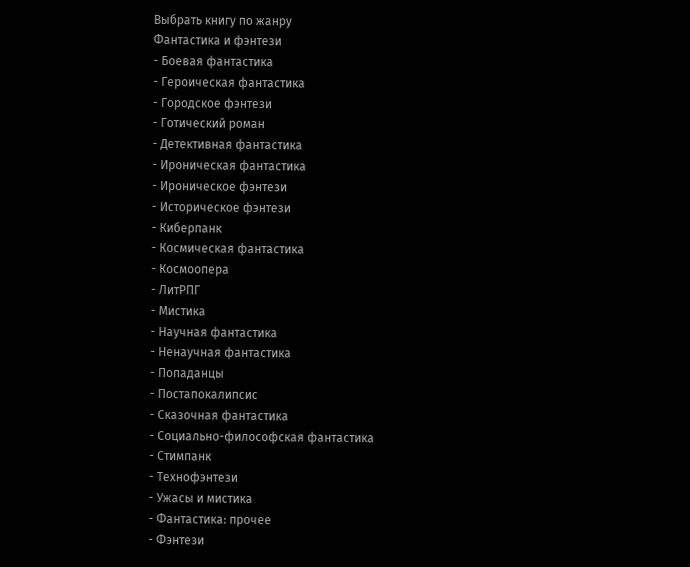Выбрать книгу по жанру
Фантастика и фэнтези
- Боевая фантастика
- Героическая фантастика
- Городское фэнтези
- Готический роман
- Детективная фантастика
- Ироническая фантастика
- Ироническое фэнтези
- Историческое фэнтези
- Киберпанк
- Космическая фантастика
- Космоопера
- ЛитРПГ
- Мистика
- Научная фантастика
- Ненаучная фантастика
- Попаданцы
- Постапокалипсис
- Сказочная фантастика
- Социально-философская фантастика
- Стимпанк
- Технофэнтези
- Ужасы и мистика
- Фантастика: прочее
- Фэнтези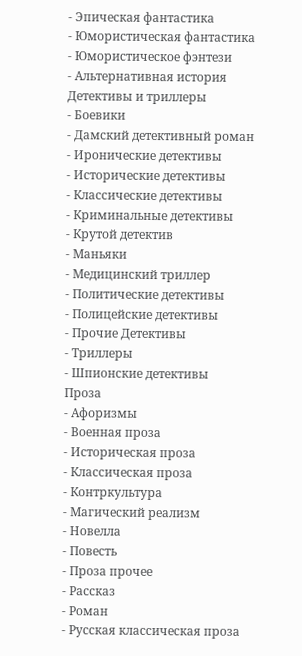- Эпическая фантастика
- Юмористическая фантастика
- Юмористическое фэнтези
- Альтернативная история
Детективы и триллеры
- Боевики
- Дамский детективный роман
- Иронические детективы
- Исторические детективы
- Классические детективы
- Криминальные детективы
- Крутой детектив
- Маньяки
- Медицинский триллер
- Политические детективы
- Полицейские детективы
- Прочие Детективы
- Триллеры
- Шпионские детективы
Проза
- Афоризмы
- Военная проза
- Историческая проза
- Классическая проза
- Контркультура
- Магический реализм
- Новелла
- Повесть
- Проза прочее
- Рассказ
- Роман
- Русская классическая проза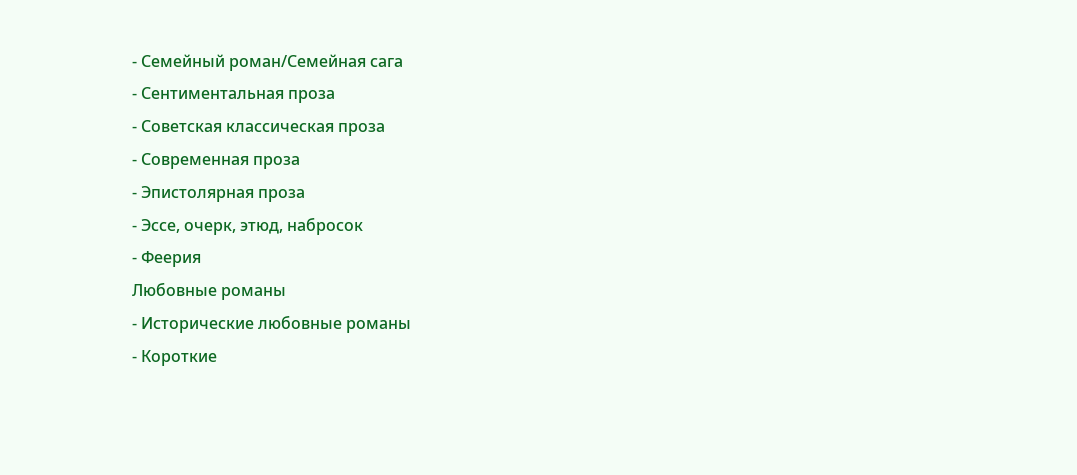- Семейный роман/Семейная сага
- Сентиментальная проза
- Советская классическая проза
- Современная проза
- Эпистолярная проза
- Эссе, очерк, этюд, набросок
- Феерия
Любовные романы
- Исторические любовные романы
- Короткие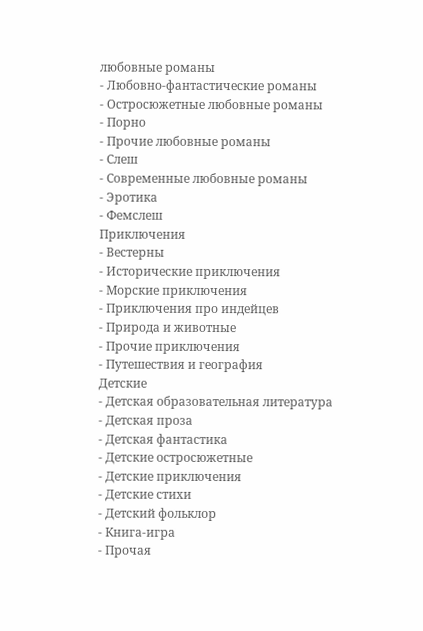любовные романы
- Любовно-фантастические романы
- Остросюжетные любовные романы
- Порно
- Прочие любовные романы
- Слеш
- Современные любовные романы
- Эротика
- Фемслеш
Приключения
- Вестерны
- Исторические приключения
- Морские приключения
- Приключения про индейцев
- Природа и животные
- Прочие приключения
- Путешествия и география
Детские
- Детская образовательная литература
- Детская проза
- Детская фантастика
- Детские остросюжетные
- Детские приключения
- Детские стихи
- Детский фольклор
- Книга-игра
- Прочая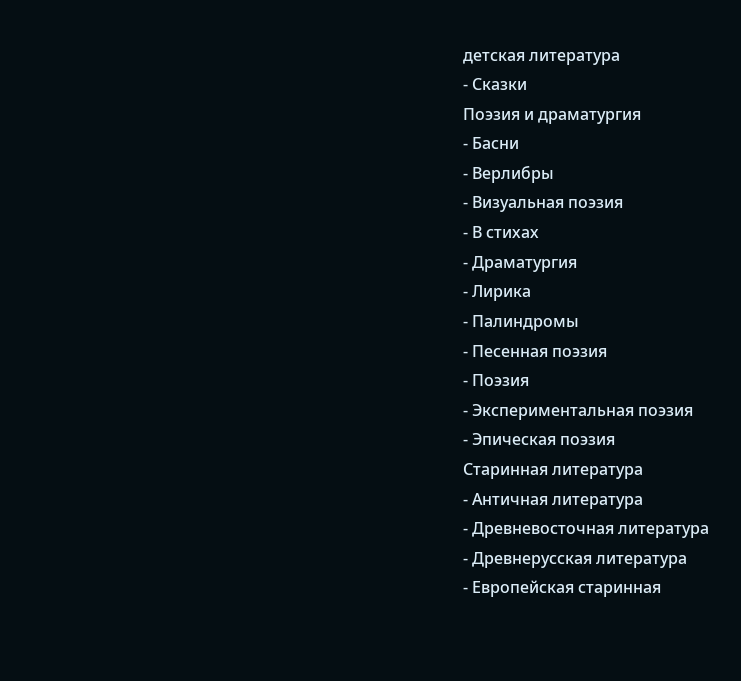детская литература
- Сказки
Поэзия и драматургия
- Басни
- Верлибры
- Визуальная поэзия
- В стихах
- Драматургия
- Лирика
- Палиндромы
- Песенная поэзия
- Поэзия
- Экспериментальная поэзия
- Эпическая поэзия
Старинная литература
- Античная литература
- Древневосточная литература
- Древнерусская литература
- Европейская старинная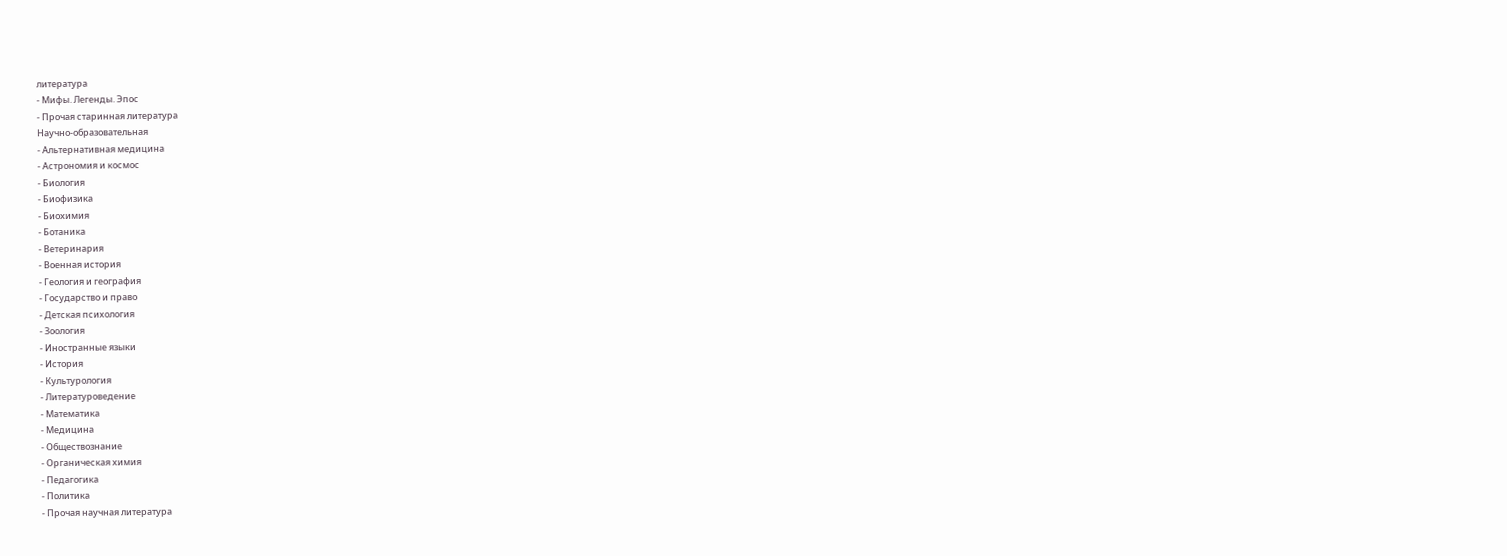литература
- Мифы. Легенды. Эпос
- Прочая старинная литература
Научно-образовательная
- Альтернативная медицина
- Астрономия и космос
- Биология
- Биофизика
- Биохимия
- Ботаника
- Ветеринария
- Военная история
- Геология и география
- Государство и право
- Детская психология
- Зоология
- Иностранные языки
- История
- Культурология
- Литературоведение
- Математика
- Медицина
- Обществознание
- Органическая химия
- Педагогика
- Политика
- Прочая научная литература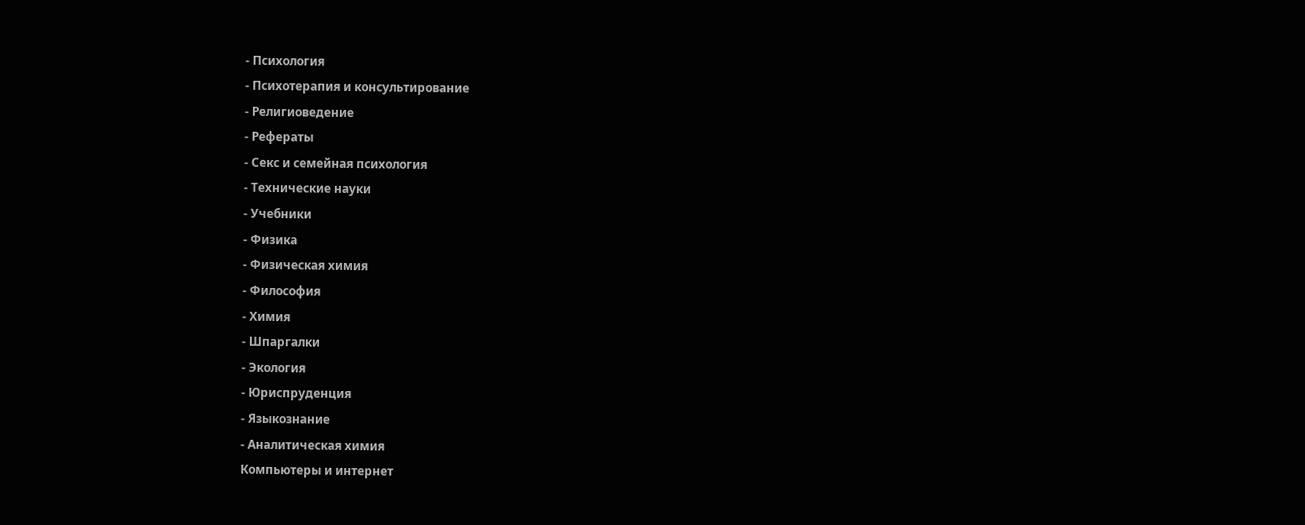- Психология
- Психотерапия и консультирование
- Религиоведение
- Рефераты
- Секс и семейная психология
- Технические науки
- Учебники
- Физика
- Физическая химия
- Философия
- Химия
- Шпаргалки
- Экология
- Юриспруденция
- Языкознание
- Аналитическая химия
Компьютеры и интернет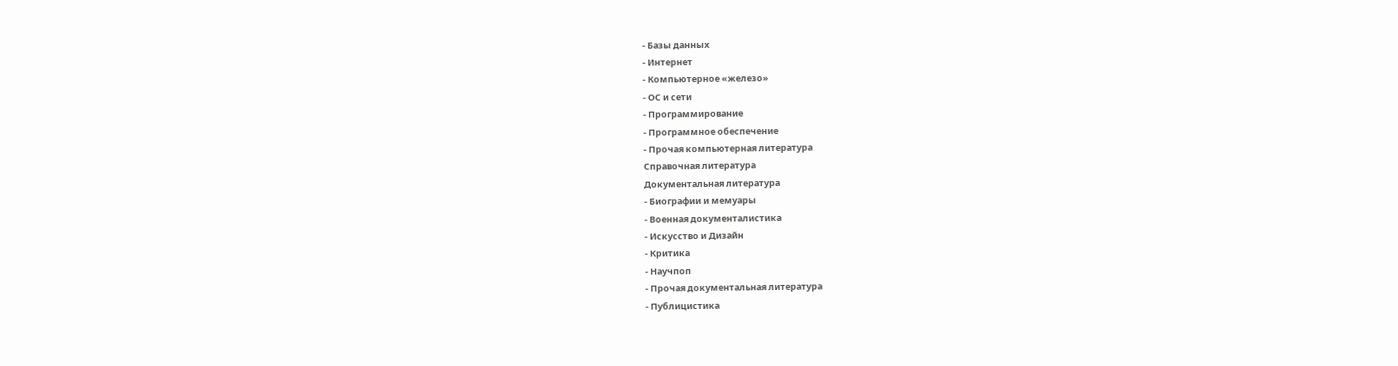- Базы данных
- Интернет
- Компьютерное «железо»
- ОС и сети
- Программирование
- Программное обеспечение
- Прочая компьютерная литература
Справочная литература
Документальная литература
- Биографии и мемуары
- Военная документалистика
- Искусство и Дизайн
- Критика
- Научпоп
- Прочая документальная литература
- Публицистика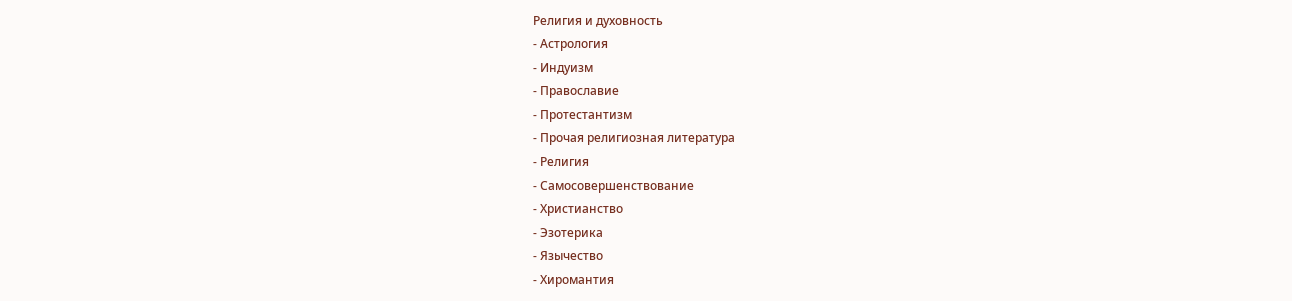Религия и духовность
- Астрология
- Индуизм
- Православие
- Протестантизм
- Прочая религиозная литература
- Религия
- Самосовершенствование
- Христианство
- Эзотерика
- Язычество
- Хиромантия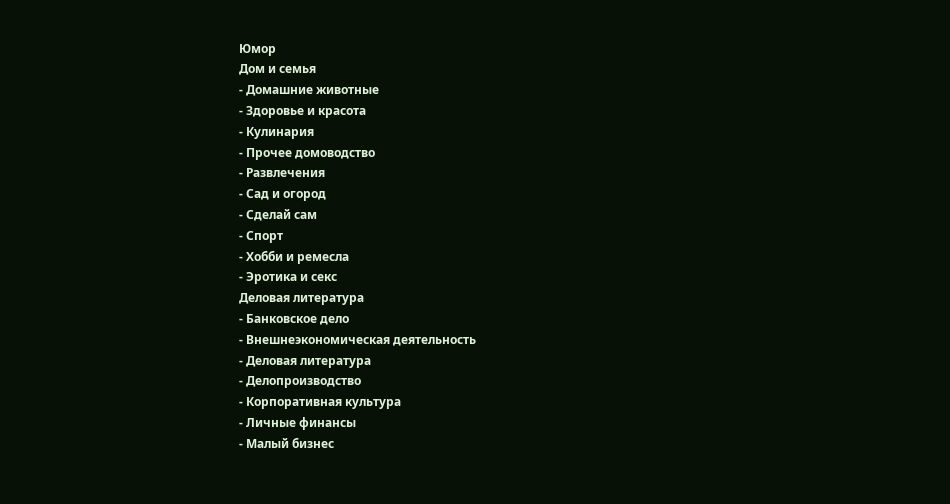Юмор
Дом и семья
- Домашние животные
- Здоровье и красота
- Кулинария
- Прочее домоводство
- Развлечения
- Сад и огород
- Сделай сам
- Спорт
- Хобби и ремесла
- Эротика и секс
Деловая литература
- Банковское дело
- Внешнеэкономическая деятельность
- Деловая литература
- Делопроизводство
- Корпоративная культура
- Личные финансы
- Малый бизнес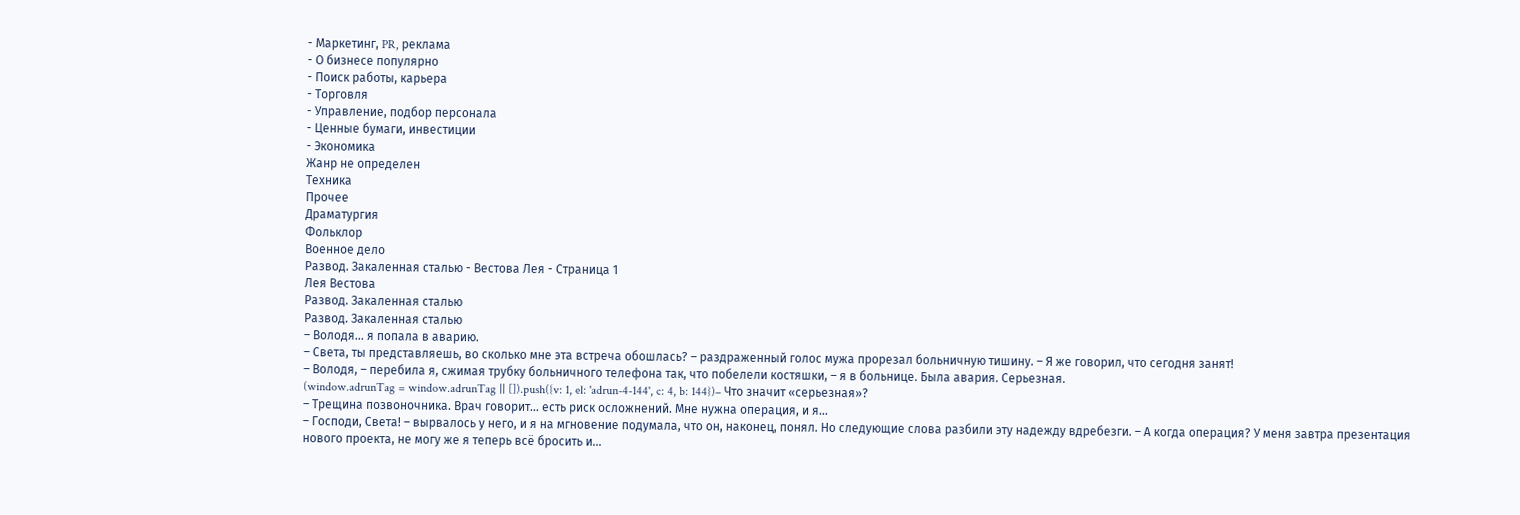- Маркетинг, PR, реклама
- О бизнесе популярно
- Поиск работы, карьера
- Торговля
- Управление, подбор персонала
- Ценные бумаги, инвестиции
- Экономика
Жанр не определен
Техника
Прочее
Драматургия
Фольклор
Военное дело
Развод. Закаленная сталью - Вестова Лея - Страница 1
Лея Вестова
Развод. Закаленная сталью
Развод. Закаленная сталью
– Володя… я попала в аварию.
– Света, ты представляешь, во сколько мне эта встреча обошлась? – раздраженный голос мужа прорезал больничную тишину. – Я же говорил, что сегодня занят!
– Володя, – перебила я, сжимая трубку больничного телефона так, что побелели костяшки, – я в больнице. Была авария. Серьезная.
(window.adrunTag = window.adrunTag || []).push({v: 1, el: 'adrun-4-144', c: 4, b: 144})– Что значит «серьезная»?
– Трещина позвоночника. Врач говорит… есть риск осложнений. Мне нужна операция, и я…
– Господи, Света! – вырвалось у него, и я на мгновение подумала, что он, наконец, понял. Но следующие слова разбили эту надежду вдребезги. – А когда операция? У меня завтра презентация нового проекта, не могу же я теперь всё бросить и…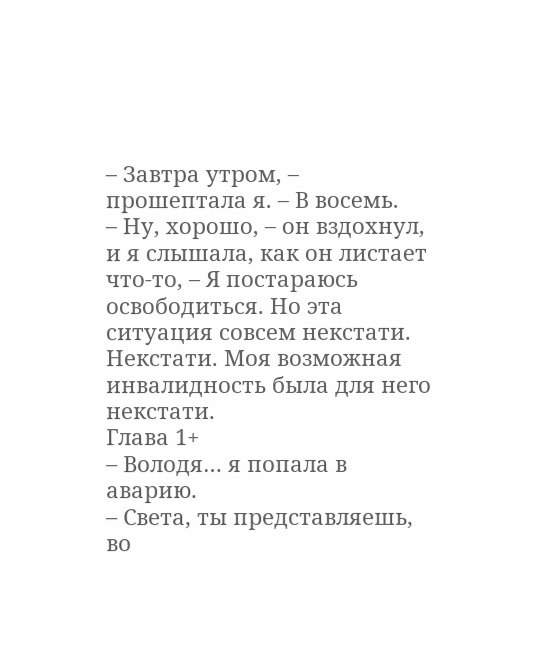– Завтра утром, – прошептала я. – В восемь.
– Ну, хорошо, – он вздохнул, и я слышала, как он листает что-то, – Я постараюсь освободиться. Но эта ситуация совсем некстати.
Некстати. Моя возможная инвалидность была для него некстати.
Глава 1+
– Володя… я попала в аварию.
– Света, ты представляешь, во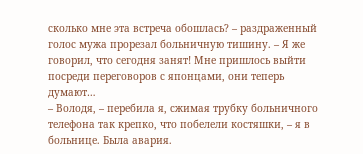сколько мне эта встреча обошлась? – раздраженный голос мужа прорезал больничную тишину. – Я же говорил, что сегодня занят! Мне пришлось выйти посреди переговоров с японцами, они теперь думают…
– Володя, – перебила я, сжимая трубку больничного телефона так крепко, что побелели костяшки, – я в больнице. Была авария.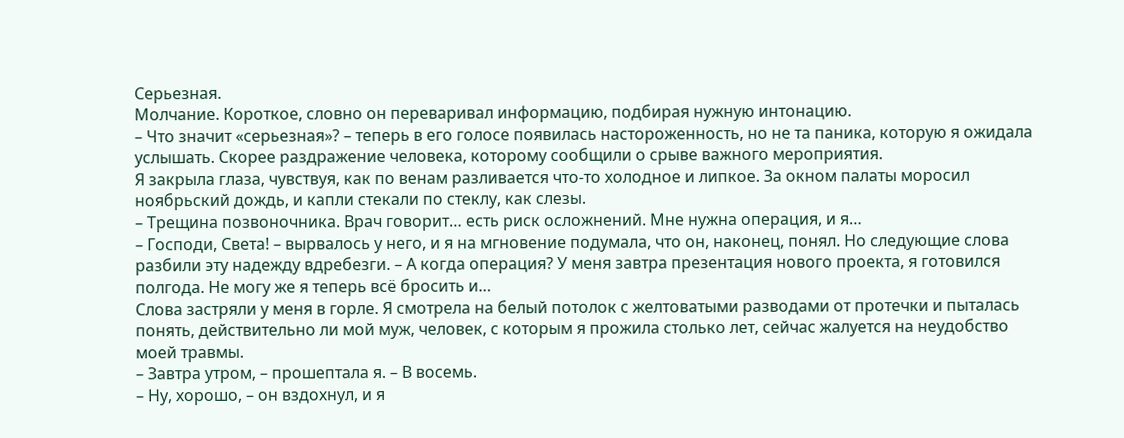Серьезная.
Молчание. Короткое, словно он переваривал информацию, подбирая нужную интонацию.
– Что значит «серьезная»? – теперь в его голосе появилась настороженность, но не та паника, которую я ожидала услышать. Скорее раздражение человека, которому сообщили о срыве важного мероприятия.
Я закрыла глаза, чувствуя, как по венам разливается что-то холодное и липкое. За окном палаты моросил ноябрьский дождь, и капли стекали по стеклу, как слезы.
– Трещина позвоночника. Врач говорит… есть риск осложнений. Мне нужна операция, и я…
– Господи, Света! – вырвалось у него, и я на мгновение подумала, что он, наконец, понял. Но следующие слова разбили эту надежду вдребезги. – А когда операция? У меня завтра презентация нового проекта, я готовился полгода. Не могу же я теперь всё бросить и…
Слова застряли у меня в горле. Я смотрела на белый потолок с желтоватыми разводами от протечки и пыталась понять, действительно ли мой муж, человек, с которым я прожила столько лет, сейчас жалуется на неудобство моей травмы.
– Завтра утром, – прошептала я. – В восемь.
– Ну, хорошо, – он вздохнул, и я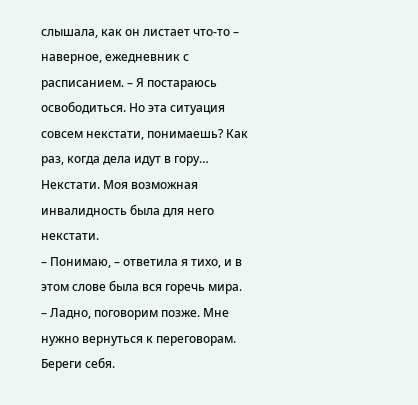слышала, как он листает что-то – наверное, ежедневник с расписанием. – Я постараюсь освободиться. Но эта ситуация совсем некстати, понимаешь? Как раз, когда дела идут в гору…
Некстати. Моя возможная инвалидность была для него некстати.
– Понимаю, – ответила я тихо, и в этом слове была вся горечь мира.
– Ладно, поговорим позже. Мне нужно вернуться к переговорам. Береги себя.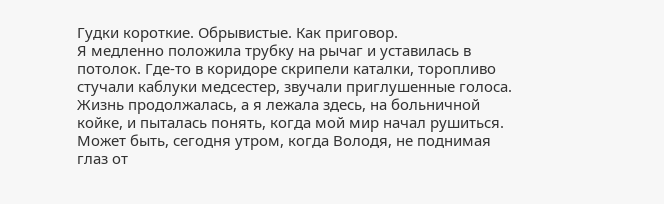Гудки короткие. Обрывистые. Как приговор.
Я медленно положила трубку на рычаг и уставилась в потолок. Где-то в коридоре скрипели каталки, торопливо стучали каблуки медсестер, звучали приглушенные голоса. Жизнь продолжалась, а я лежала здесь, на больничной койке, и пыталась понять, когда мой мир начал рушиться.
Может быть, сегодня утром, когда Володя, не поднимая глаз от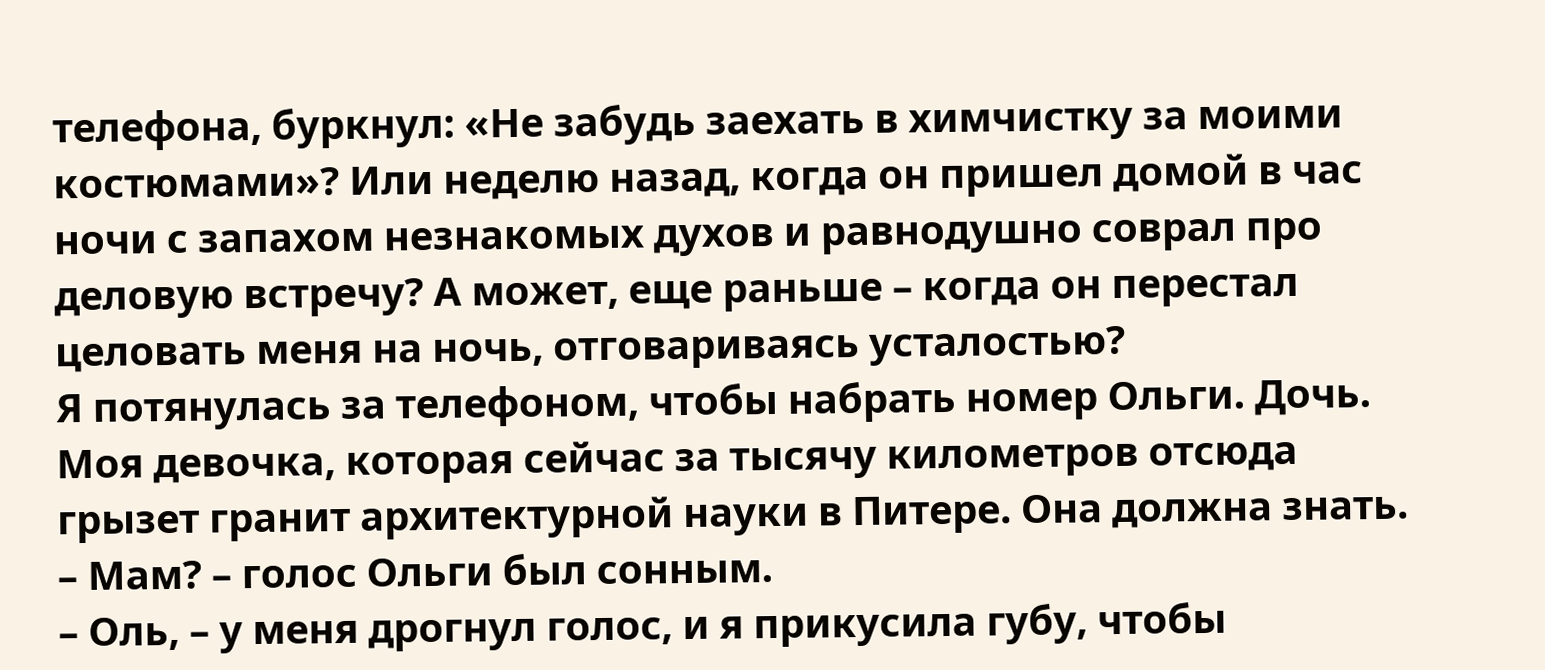телефона, буркнул: «Не забудь заехать в химчистку за моими костюмами»? Или неделю назад, когда он пришел домой в час ночи с запахом незнакомых духов и равнодушно соврал про деловую встречу? А может, еще раньше – когда он перестал целовать меня на ночь, отговариваясь усталостью?
Я потянулась за телефоном, чтобы набрать номер Ольги. Дочь. Моя девочка, которая сейчас за тысячу километров отсюда грызет гранит архитектурной науки в Питере. Она должна знать.
– Мам? – голос Ольги был сонным.
– Оль, – у меня дрогнул голос, и я прикусила губу, чтобы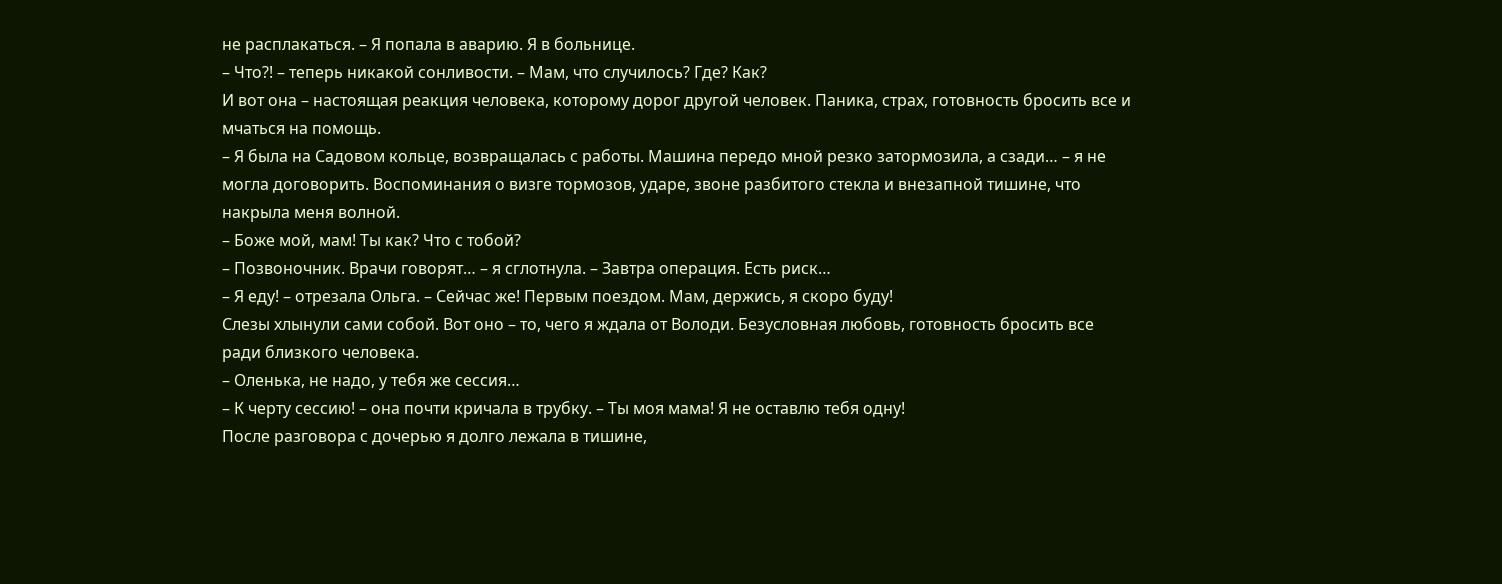не расплакаться. – Я попала в аварию. Я в больнице.
– Что?! – теперь никакой сонливости. – Мам, что случилось? Где? Как?
И вот она – настоящая реакция человека, которому дорог другой человек. Паника, страх, готовность бросить все и мчаться на помощь.
– Я была на Садовом кольце, возвращалась с работы. Машина передо мной резко затормозила, а сзади… – я не могла договорить. Воспоминания о визге тормозов, ударе, звоне разбитого стекла и внезапной тишине, что накрыла меня волной.
– Боже мой, мам! Ты как? Что с тобой?
– Позвоночник. Врачи говорят… – я сглотнула. – Завтра операция. Есть риск…
– Я еду! – отрезала Ольга. – Сейчас же! Первым поездом. Мам, держись, я скоро буду!
Слезы хлынули сами собой. Вот оно – то, чего я ждала от Володи. Безусловная любовь, готовность бросить все ради близкого человека.
– Оленька, не надо, у тебя же сессия…
– К черту сессию! – она почти кричала в трубку. – Ты моя мама! Я не оставлю тебя одну!
После разговора с дочерью я долго лежала в тишине,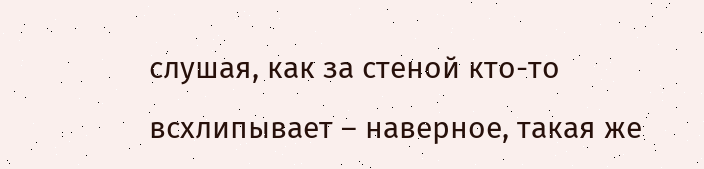слушая, как за стеной кто-то всхлипывает – наверное, такая же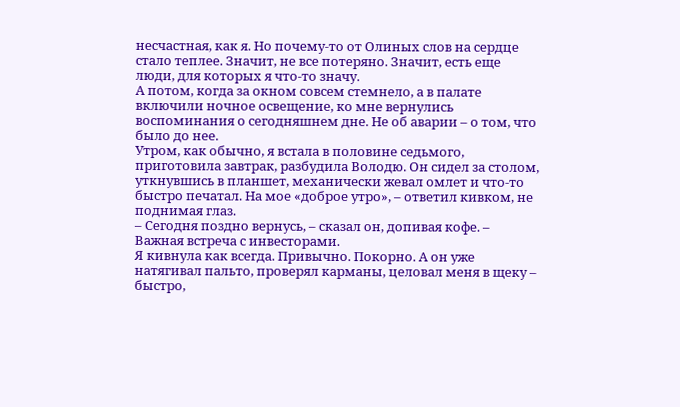несчастная, как я. Но почему-то от Олиных слов на сердце стало теплее. Значит, не все потеряно. Значит, есть еще люди, для которых я что-то значу.
А потом, когда за окном совсем стемнело, а в палате включили ночное освещение, ко мне вернулись воспоминания о сегодняшнем дне. Не об аварии – о том, что было до нее.
Утром, как обычно, я встала в половине седьмого, приготовила завтрак, разбудила Володю. Он сидел за столом, уткнувшись в планшет, механически жевал омлет и что-то быстро печатал. На мое «доброе утро», – ответил кивком, не поднимая глаз.
– Сегодня поздно вернусь, – сказал он, допивая кофе. – Важная встреча с инвесторами.
Я кивнула как всегда. Привычно. Покорно. А он уже натягивал пальто, проверял карманы, целовал меня в щеку – быстро,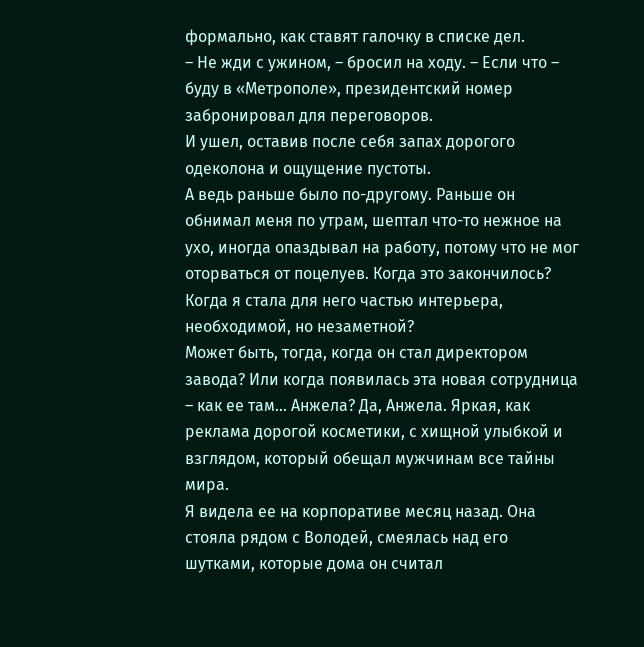формально, как ставят галочку в списке дел.
– Не жди с ужином, – бросил на ходу. – Если что – буду в «Метрополе», президентский номер забронировал для переговоров.
И ушел, оставив после себя запах дорогого одеколона и ощущение пустоты.
А ведь раньше было по-другому. Раньше он обнимал меня по утрам, шептал что-то нежное на ухо, иногда опаздывал на работу, потому что не мог оторваться от поцелуев. Когда это закончилось? Когда я стала для него частью интерьера, необходимой, но незаметной?
Может быть, тогда, когда он стал директором завода? Или когда появилась эта новая сотрудница – как ее там… Анжела? Да, Анжела. Яркая, как реклама дорогой косметики, с хищной улыбкой и взглядом, который обещал мужчинам все тайны мира.
Я видела ее на корпоративе месяц назад. Она стояла рядом с Володей, смеялась над его шутками, которые дома он считал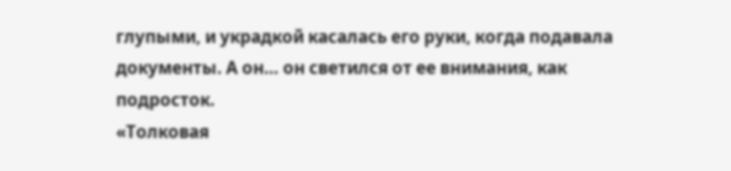глупыми, и украдкой касалась его руки, когда подавала документы. А он… он светился от ее внимания, как подросток.
«Толковая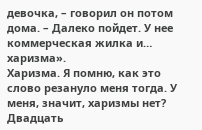девочка, – говорил он потом дома. – Далеко пойдет. У нее коммерческая жилка и… харизма».
Харизма. Я помню, как это слово резануло меня тогда. У меня, значит, харизмы нет? Двадцать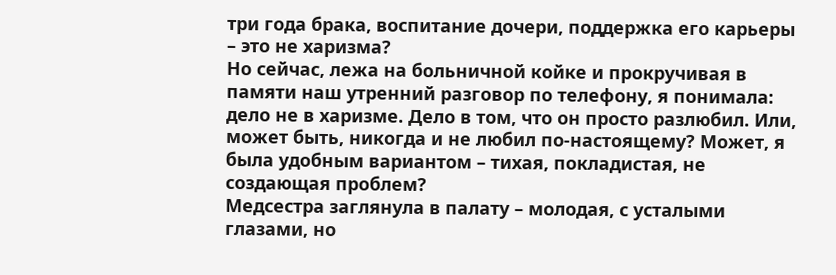три года брака, воспитание дочери, поддержка его карьеры – это не харизма?
Но сейчас, лежа на больничной койке и прокручивая в памяти наш утренний разговор по телефону, я понимала: дело не в харизме. Дело в том, что он просто разлюбил. Или, может быть, никогда и не любил по-настоящему? Может, я была удобным вариантом – тихая, покладистая, не создающая проблем?
Медсестра заглянула в палату – молодая, с усталыми глазами, но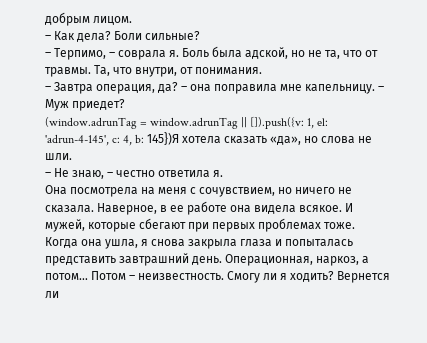добрым лицом.
– Как дела? Боли сильные?
– Терпимо, – соврала я. Боль была адской, но не та, что от травмы. Та, что внутри, от понимания.
– Завтра операция, да? – она поправила мне капельницу. – Муж приедет?
(window.adrunTag = window.adrunTag || []).push({v: 1, el: 'adrun-4-145', c: 4, b: 145})Я хотела сказать «да», но слова не шли.
– Не знаю, – честно ответила я.
Она посмотрела на меня с сочувствием, но ничего не сказала. Наверное, в ее работе она видела всякое. И мужей, которые сбегают при первых проблемах тоже.
Когда она ушла, я снова закрыла глаза и попыталась представить завтрашний день. Операционная, наркоз, а потом… Потом – неизвестность. Смогу ли я ходить? Вернется ли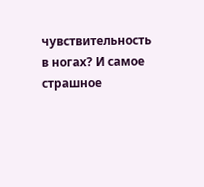чувствительность в ногах? И самое страшное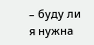– буду ли я нужна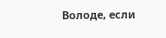Володе, если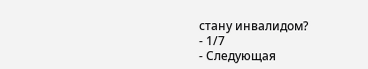стану инвалидом?
- 1/7
- Следующая